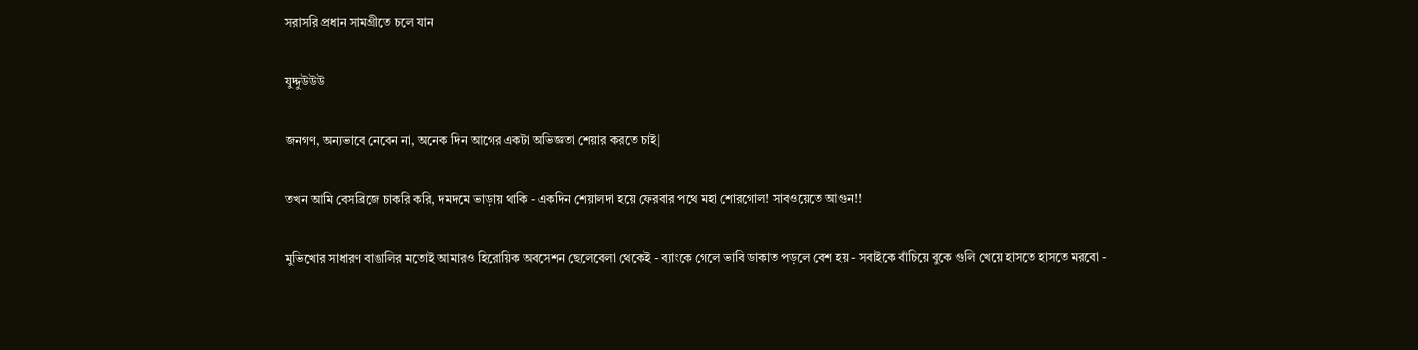সরাসরি প্রধান সামগ্রীতে চলে যান

যুদ্দুউউউ

জনগণ, অন্যভাবে নেবেন না, অনেক দিন আগের একটা অভিজ্ঞতা শেয়ার করতে চাই|

তখন আমি বেসব্রিজে চাকরি করি, দমদমে ভাড়ায় থাকি - একদিন শেয়ালদা হয়ে ফেরবার পথে মহা শোরগোল! সাবওয়েতে আগুন!!

মুভিখোর সাধারণ বাঙালির মতোই আমারও হিরোয়িক অবসেশন ছেলেবেলা থেকেই - ব্যাংকে গেলে ভাবি ডাকাত পড়লে বেশ হয় - সবাইকে বাঁচিয়ে বুকে গুলি খেয়ে হাসতে হাসতে মরবো -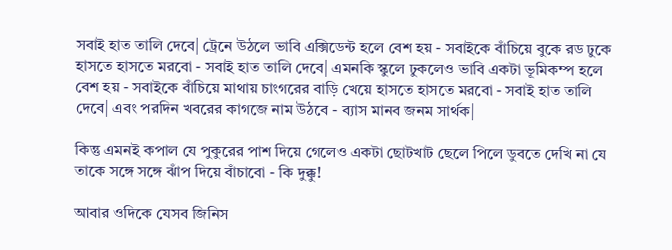সবাই হাত তালি দেবে| ট্রেনে উঠলে ভাবি এক্সিডেন্ট হলে বেশ হয় - সবাইকে বাঁচিয়ে বুকে রড ঢুকে হাসতে হাসতে মরবো - সবাই হাত তালি দেবে| এমনকি স্কুলে ঢুকলেও ভাবি একটা ভূমিকম্প হলে বেশ হয় - সবাইকে বাঁচিয়ে মাথায় চাংগরের বাড়ি খেয়ে হাসতে হাসতে মরবো - সবাই হাত তালি দেবে| এবং পরদিন খবরের কাগজে নাম উঠবে - ব্যাস মানব জনম সার্থক|

কিন্তু এমনই কপাল যে পুকুরের পাশ দিয়ে গেলেও একটা ছোটখাট ছেলে পিলে ডুবতে দেখি না যে তাকে সঙ্গে সঙ্গে ঝাঁপ দিয়ে বাঁচাবো - কি দুক্কু!

আবার ওদিকে যেসব জিনিস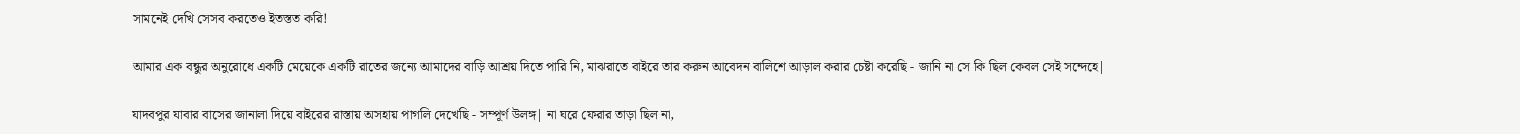সামনেই দেখি সেসব করতেও ইতস্তত করি!

আমার এক বন্ধুর অনুরোধে একটি মেয়েকে একটি রাতের জন্যে আমাদের বাড়ি আশ্রয় দিতে পারি নি, মাঝরাতে বাইরে তার করুন আবেদন বালিশে আড়াল করার চেষ্টা করেছি - জানি না সে কি ছিল কেবল সেই সন্দেহে|

যাদবপুর যাবার বাসের জানালা দিয়ে বাইরের রাস্তায় অসহায় পাগলি দেখেছি - সম্পূর্ণ উলঙ্গ| না ঘরে ফেরার তাড়া ছিল না,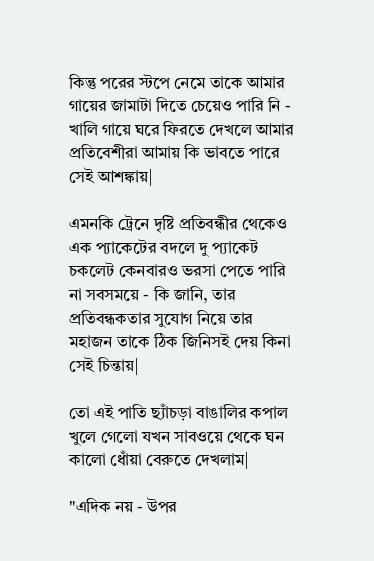কিন্তু পরের স্টপে নেমে তাকে আমার গায়ের জামাটা দিতে চেয়েও পারি নি - খালি গায়ে ঘরে ফিরতে দেখলে আমার প্রতিবেশীরা আমায় কি ভাবতে পারে সেই আশঙ্কায়|

এমনকি ট্রেনে দৃষ্টি প্রতিবন্ধীর থেকেও এক প্যাকেটের বদলে দু প্যাকেট চকলেট কেনবারও ভরসা পেতে পারি না সবসময়ে - কি জানি, তার প্রতিবন্ধকতার সুযোগ নিয়ে তার মহাজন তাকে ঠিক জিনিসই দেয় কিনা সেই চিন্তায়|

তো এই পাতি ছ্যাঁচড়া বাঙালির কপাল খুলে গেলো যখন সাবওয়ে থেকে ঘন কালো ধোঁয়া বেরুতে দেখলাম|

"এদিক নয় - উপর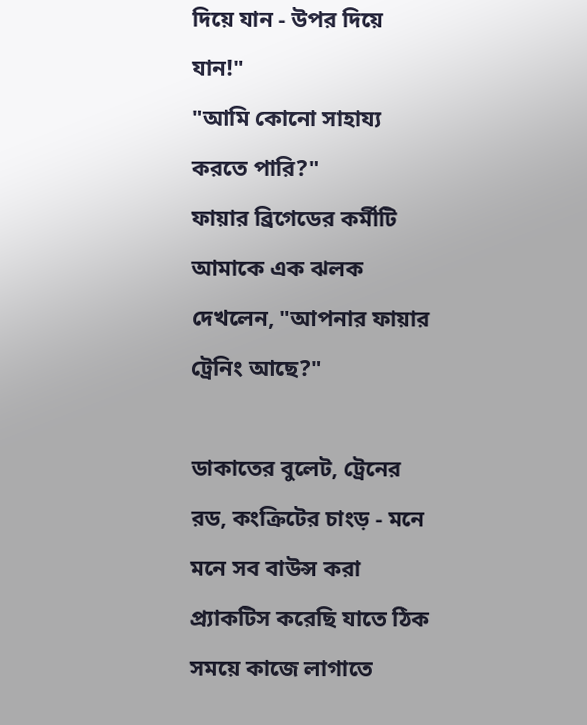দিয়ে যান - উপর দিয়ে যান!"
"আমি কোনো সাহায্য করতে পারি?"
ফায়ার ব্রিগেডের কর্মীটি আমাকে এক ঝলক দেখলেন, "আপনার ফায়ার ট্রেনিং আছে?"

ডাকাতের বুলেট, ট্রেনের রড, কংক্রিটের চাংড় - মনে মনে সব বাউন্স করা প্র্যাকটিস করেছি যাতে ঠিক সময়ে কাজে লাগাতে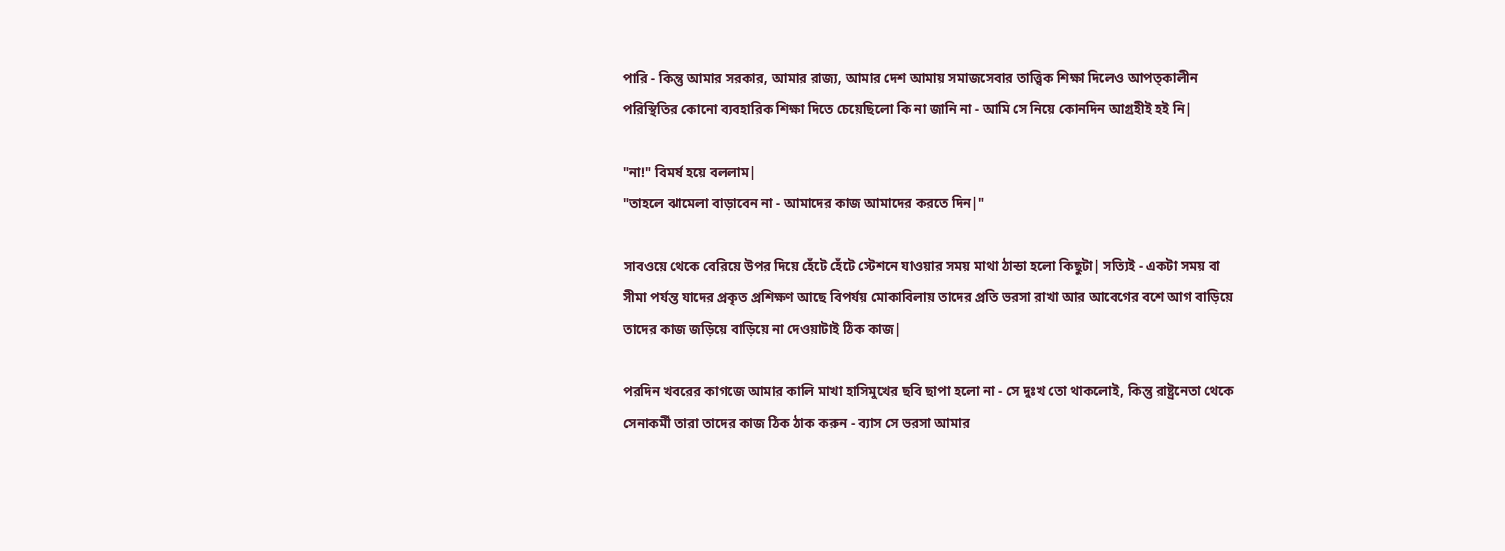পারি - কিন্তু আমার সরকার, আমার রাজ্য, আমার দেশ আমায় সমাজসেবার তাত্ত্বিক শিক্ষা দিলেও আপত্কালীন পরিস্থিতির কোনো ব্যবহারিক শিক্ষা দিতে চেয়েছিলো কি না জানি না - আমি সে নিয়ে কোনদিন আগ্রহীই হই নি|

"না!" বিমর্ষ হয়ে বললাম|
"তাহলে ঝামেলা বাড়াবেন না - আমাদের কাজ আমাদের করতে দিন|"

সাবওয়ে থেকে বেরিয়ে উপর দিয়ে হেঁটে হেঁটে স্টেশনে যাওয়ার সময় মাথা ঠান্ডা হলো কিছুটা| সত্যিই - একটা সময় বা সীমা পর্যন্ত যাদের প্রকৃত প্রশিক্ষণ আছে বিপর্যয় মোকাবিলায় তাদের প্রতি ভরসা রাখা আর আবেগের বশে আগ বাড়িয়ে তাদের কাজ জড়িয়ে বাড়িয়ে না দেওয়াটাই ঠিক কাজ|

পরদিন খবরের কাগজে আমার কালি মাখা হাসিমুখের ছবি ছাপা হলো না - সে দুঃখ তো থাকলোই, কিন্তু রাষ্ট্রনেতা থেকে সেনাকর্মী তারা তাদের কাজ ঠিক ঠাক করুন - ব্যাস সে ভরসা আমার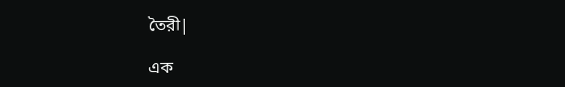তৈরী|

এক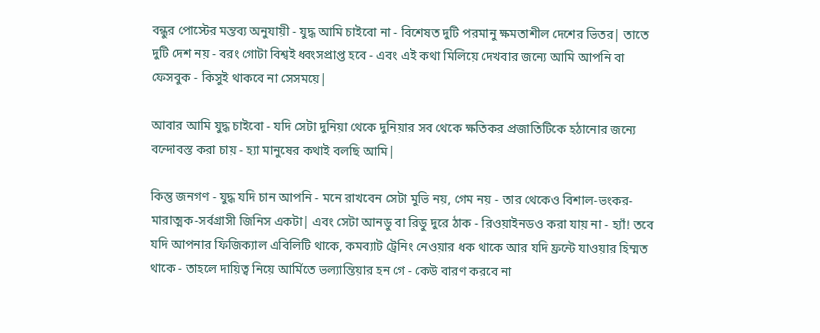বন্ধুর পোস্টের মন্তব্য অনুযায়ী - যুদ্ধ আমি চাইবো না - বিশেষত দুটি পরমানু ক্ষমতাশীল দেশের ভিতর| তাতে দুটি দেশ নয় - বরং গোটা বিশ্বই ধ্বংসপ্রাপ্ত হবে - এবং এই কথা মিলিয়ে দেখবার জন্যে আমি আপনি বা ফেসবুক - কিসুই থাকবে না সেসময়ে|

আবার আমি যুদ্ধ চাইবো - যদি সেটা দুনিয়া থেকে দুনিয়ার সব থেকে ক্ষতিকর প্রজাতিটিকে হঠানোর জন্যে বন্দোবস্ত করা চায় - হ্যা মানুষের কথাই বলছি আমি|

কিন্তু জনগণ - যুদ্ধ যদি চান আপনি - মনে রাখবেন সেটা মুভি নয়, গেম নয় - তার থেকেও বিশাল-ভংকর-মারাত্মক-সর্বগ্রাসী জিনিস একটা| এবং সেটা আনডু বা রিডু দুরে ঠাক - রিওয়াইনডও করা যায় না - হ্যাঁ! তবে যদি আপনার ফিজিক্যাল এবিলিটি থাকে, কমব্যাট ট্রেনিং নেওয়ার ধক থাকে আর যদি ফ্রন্টে যাওয়ার হিম্মত থাকে - তাহলে দায়িত্ব নিয়ে আর্মিতে ভল্যান্তিয়ার হন গে - কেউ বারণ করবে না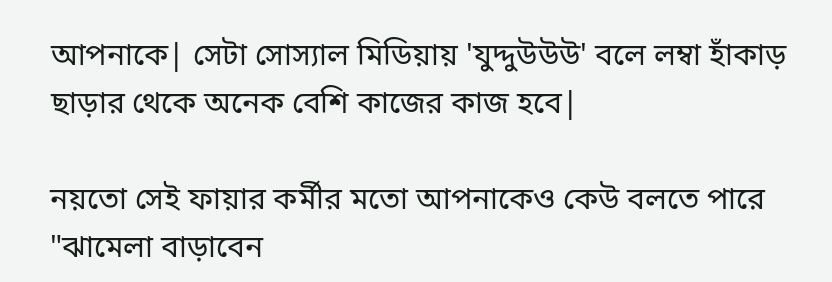আপনাকে| সেটা সোস্যাল মিডিয়ায় 'যুদ্দুউউউ' বলে লম্বা হাঁকাড় ছাড়ার থেকে অনেক বেশি কাজের কাজ হবে|

নয়তো সেই ফায়ার কর্মীর মতো আপনাকেও কেউ বলতে পারে "ঝামেলা বাড়াবেন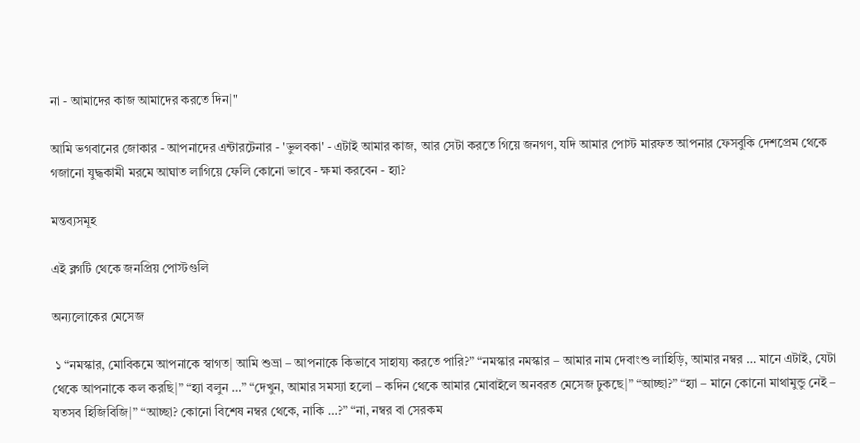না - আমাদের কাজ আমাদের করতে দিন|"

আমি ভগবানের জোকার - আপনাদের এন্টারটেনার - 'ভুলবকা' - এটাই আমার কাজ, আর সেটা করতে গিয়ে জনগণ, যদি আমার পোস্ট মারফত আপনার ফেসবুকি দেশপ্রেম থেকে গজানো যুদ্ধকামী মরমে আঘাত লাগিয়ে ফেলি কোনো ভাবে - ক্ষমা করবেন - হ্যা?

মন্তব্যসমূহ

এই ব্লগটি থেকে জনপ্রিয় পোস্টগুলি

অন্যলোকের মেসেজ

 ১ “নমস্কার, মোবিকমে আপনাকে স্বাগত| আমি শুভ্রা – আপনাকে কিভাবে সাহায্য করতে পারি?” “নমস্কার নমস্কার – আমার নাম দেবাংশু লাহিড়ি, আমার নম্বর … মানে এটাই, যেটা থেকে আপনাকে কল করছি|” “হ্যা বলুন …” “দেখুন, আমার সমস্যা হলো – কদিন থেকে আমার মোবাইলে অনবরত মেসেজ ঢুকছে|” “আচ্ছা?” “হ্যা – মানে কোনো মাথামুন্ডু নেই – যতসব হিজিবিজি|” “আচ্ছা? কোনো বিশেষ নম্বর থেকে, নাকি …?” “না, নম্বর বা সেরকম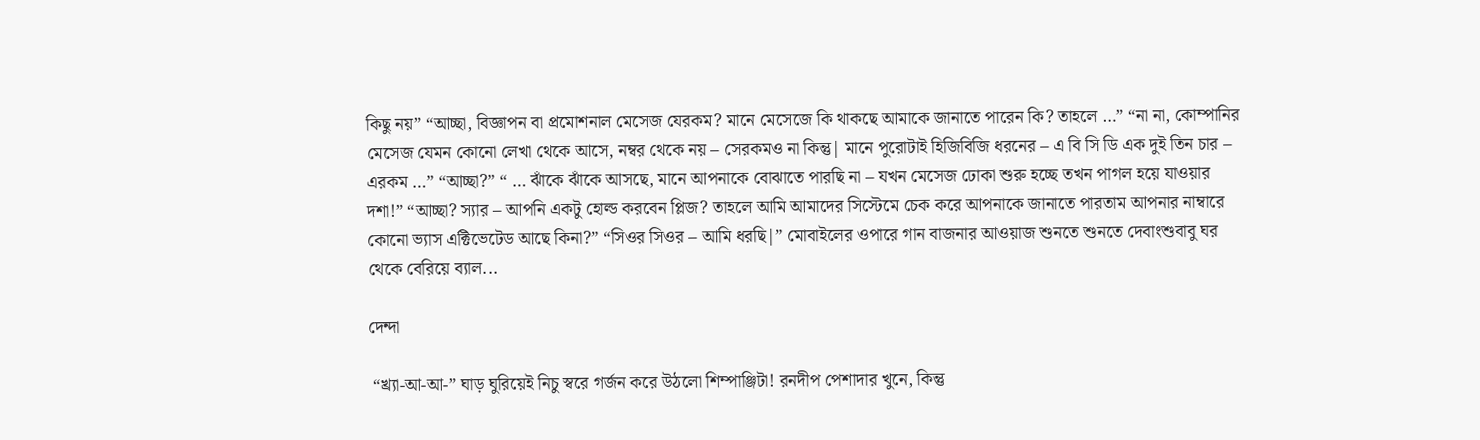কিছু নয়” “আচ্ছা, বিজ্ঞাপন বা প্রমোশনাল মেসেজ যেরকম? মানে মেসেজে কি থাকছে আমাকে জানাতে পারেন কি? তাহলে …” “না না, কোম্পানির মেসেজ যেমন কোনো লেখা থেকে আসে, নম্বর থেকে নয় – সেরকমও না কিন্তু| মানে পুরোটাই হিজিবিজি ধরনের – এ বি সি ডি এক দুই তিন চার – এরকম …” “আচ্ছা?” “ … ঝাঁকে ঝাঁকে আসছে, মানে আপনাকে বোঝাতে পারছি না – যখন মেসেজ ঢোকা শুরু হচ্ছে তখন পাগল হয়ে যাওয়ার দশা!” “আচ্ছা? স্যার – আপনি একটু হোল্ড করবেন প্লিজ? তাহলে আমি আমাদের সিস্টেমে চেক করে আপনাকে জানাতে পারতাম আপনার নাম্বারে কোনো ভ্যাস এক্টিভেটেড আছে কিনা?” “সিওর সিওর – আমি ধরছি|” মোবাইলের ওপারে গান বাজনার আওয়াজ শুনতে শুনতে দেবাংশুবাবু ঘর থেকে বেরিয়ে ব্যাল...

দেন্দা

 “খ্র্যা-আ-আ-” ঘাড় ঘুরিয়েই নিচু স্বরে গর্জন করে উঠলো শিম্পাঞ্জিটা! রনদীপ পেশাদার খুনে, কিন্তু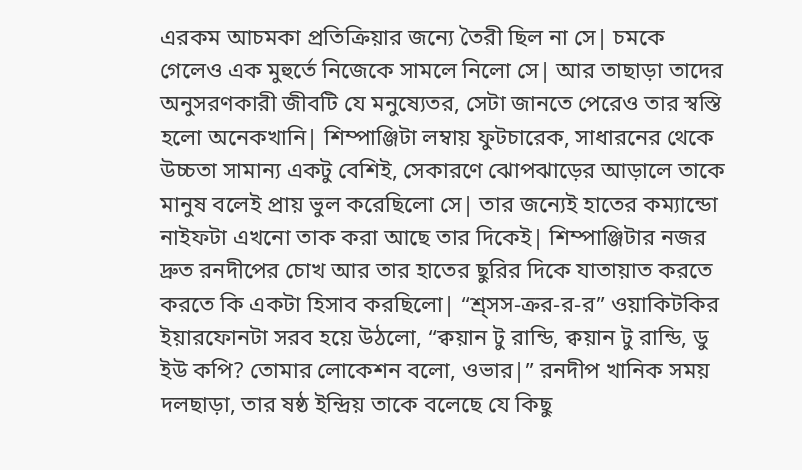এরকম আচমকা প্রতিক্রিয়ার জন্যে তৈরী ছিল না সে| চমকে গেলেও এক মুহুর্তে নিজেকে সামলে নিলো সে| আর তাছাড়া তাদের অনুসরণকারী জীবটি যে মনুষ্যেতর, সেটা জানতে পেরেও তার স্বস্তি হলো অনেকখানি| শিম্পাঞ্জিটা লম্বায় ফুটচারেক, সাধারনের থেকে উচ্চতা সামান্য একটু বেশিই, সেকারণে ঝোপঝাড়ের আড়ালে তাকে মানুষ বলেই প্রায় ভুল করেছিলো সে| তার জন্যেই হাতের কম্যান্ডো নাইফটা এখনো তাক করা আছে তার দিকেই| শিম্পাঞ্জিটার নজর দ্রুত রনদীপের চোখ আর তার হাতের ছুরির দিকে যাতায়াত করতে করতে কি একটা হিসাব করছিলো| “শ্র্সস-ক্রর-র-র” ওয়াকিটকির ইয়ারফোনটা সরব হয়ে উঠলো, “ক্বয়ান টু রান্ডি, ক্বয়ান টু রান্ডি, ডু ইউ কপি? তোমার লোকেশন বলো, ওভার|” রনদীপ খানিক সময় দলছাড়া, তার ষষ্ঠ ইন্দ্রিয় তাকে বলেছে যে কিছু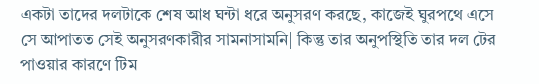একটা তাদের দলটাকে শেষ আধ ঘন্টা ধরে অনুসরণ করছে, কাজেই ঘুরপথে এসে সে আপাতত সেই অনুসরণকারীর সামনাসামনি| কিন্তু তার অনুপস্থিতি তার দল টের পাওয়ার কারণে টিম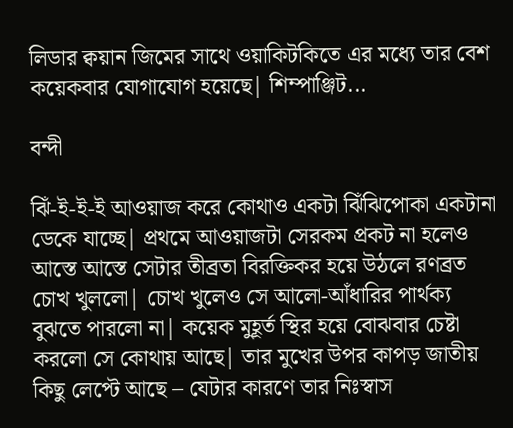লিডার ক্বয়ান জিমের সাথে ওয়াকিটকিতে এর মধ্যে তার বেশ কয়েকবার যোগাযোগ হয়েছে| শিম্পাঞ্জিট...

বন্দী

ঝিঁ-ই-ই-ই আওয়াজ করে কোথাও একটা ঝিঁঝিপোকা একটানা ডেকে যাচ্ছে| প্রথমে আওয়াজটা সেরকম প্রকট না হলেও আস্তে আস্তে সেটার তীব্রতা বিরক্তিকর হয়ে উঠলে রণব্রত চোখ খুললো| চোখ খুলেও সে আলো-আঁধারির পার্থক্য বুঝতে পারলো না| কয়েক মুহূর্ত স্থির হয়ে বোঝবার চেষ্টা করলো সে কোথায় আছে| তার মুখের উপর কাপড় জাতীয় কিছু লেপ্টে আছে – যেটার কারণে তার নিঃস্বাস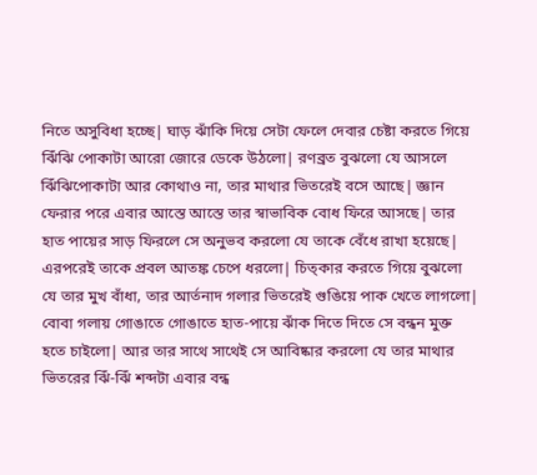নিতে অসুবিধা হচ্ছে| ঘাড় ঝাঁকি দিয়ে সেটা ফেলে দেবার চেষ্টা করতে গিয়ে ঝিঁঝি পোকাটা আরো জোরে ডেকে উঠলো| রণব্রত বুঝলো যে আসলে ঝিঁঝিপোকাটা আর কোথাও না, তার মাথার ভিতরেই বসে আছে| জ্ঞান ফেরার পরে এবার আস্তে আস্তে তার স্বাভাবিক বোধ ফিরে আসছে| তার হাত পায়ের সাড় ফিরলে সে অনুভব করলো যে তাকে বেঁধে রাখা হয়েছে| এরপরেই তাকে প্রবল আতঙ্ক চেপে ধরলো| চিত্কার করতে গিয়ে বুঝলো যে তার মুখ বাঁধা, তার আর্তনাদ গলার ভিতরেই গুঙিয়ে পাক খেতে লাগলো| বোবা গলায় গোঙাতে গোঙাতে হাত-পায়ে ঝাঁক দিতে দিতে সে বন্ধন মুক্ত হতে চাইলো| আর তার সাথে সাথেই সে আবিষ্কার করলো যে তার মাথার ভিতরের ঝিঁ-ঝিঁ শব্দটা এবার বন্ধ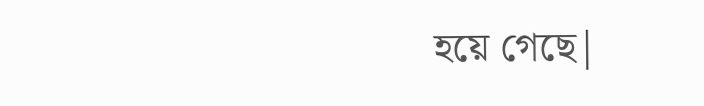হয়ে গেছে|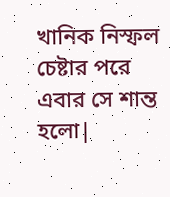খানিক নিস্ফল চেষ্টার পরে এবার সে শান্ত হলো|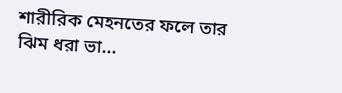শারীরিক মেহনতের ফলে তার ঝিম ধরা ভা...